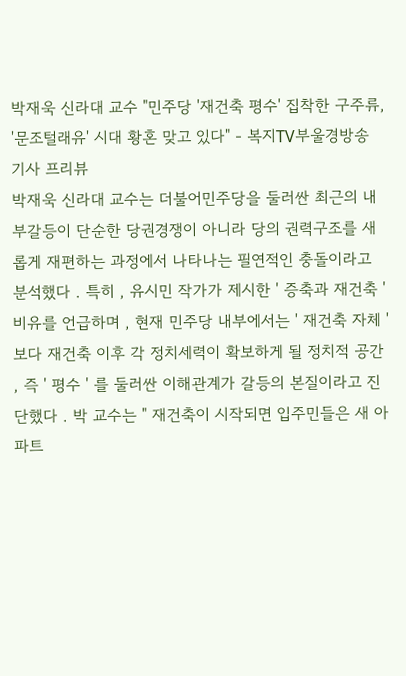박재욱 신라대 교수 "민주당 '재건축 평수' 집착한 구주류, '문조털래유' 시대 황혼 맞고 있다" - 복지TV부울경방송
기사 프리뷰
박재욱 신라대 교수는 더불어민주당을 둘러싼 최근의 내부갈등이 단순한 당권경쟁이 아니라 당의 권력구조를 새롭게 재편하는 과정에서 나타나는 필연적인 충돌이라고 분석했다 . 특히 , 유시민 작가가 제시한 ' 증축과 재건축 ' 비유를 언급하며 , 현재 민주당 내부에서는 ' 재건축 자체 ' 보다 재건축 이후 각 정치세력이 확보하게 될 정치적 공간 , 즉 ' 평수 ' 를 둘러싼 이해관계가 갈등의 본질이라고 진단했다 . 박 교수는 " 재건축이 시작되면 입주민들은 새 아파트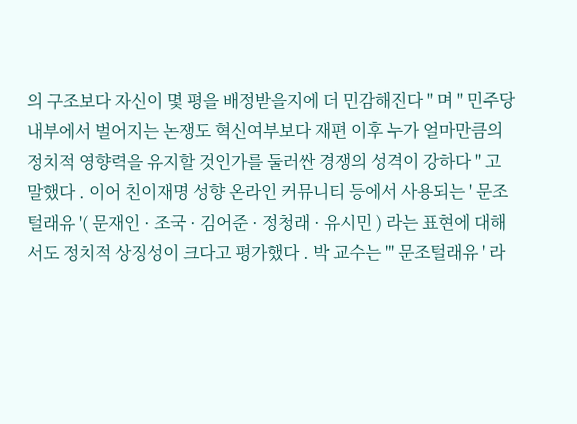의 구조보다 자신이 몇 평을 배정받을지에 더 민감해진다 " 며 " 민주당 내부에서 벌어지는 논쟁도 혁신여부보다 재편 이후 누가 얼마만큼의 정치적 영향력을 유지할 것인가를 둘러싼 경쟁의 성격이 강하다 " 고 말했다 . 이어 친이재명 성향 온라인 커뮤니티 등에서 사용되는 ' 문조털래유 '( 문재인 · 조국 · 김어준 · 정청래 · 유시민 ) 라는 표현에 대해서도 정치적 상징성이 크다고 평가했다 . 박 교수는 "' 문조털래유 ' 라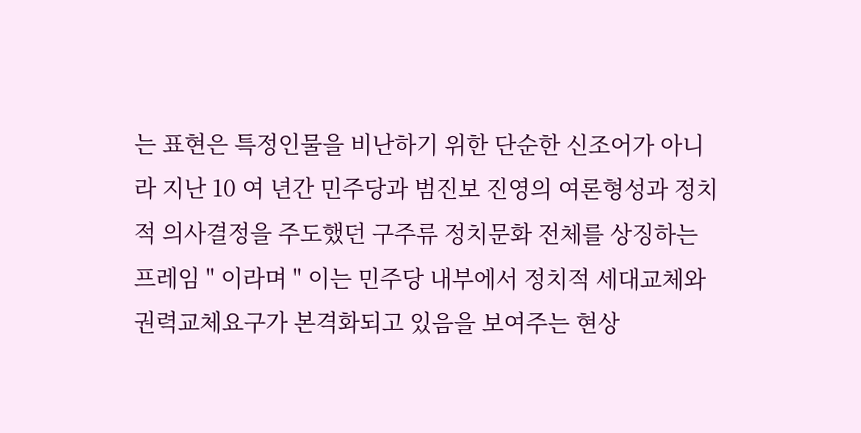는 표현은 특정인물을 비난하기 위한 단순한 신조어가 아니라 지난 10 여 년간 민주당과 범진보 진영의 여론형성과 정치적 의사결정을 주도했던 구주류 정치문화 전체를 상징하는 프레임 " 이라며 " 이는 민주당 내부에서 정치적 세대교체와 권력교체요구가 본격화되고 있음을 보여주는 현상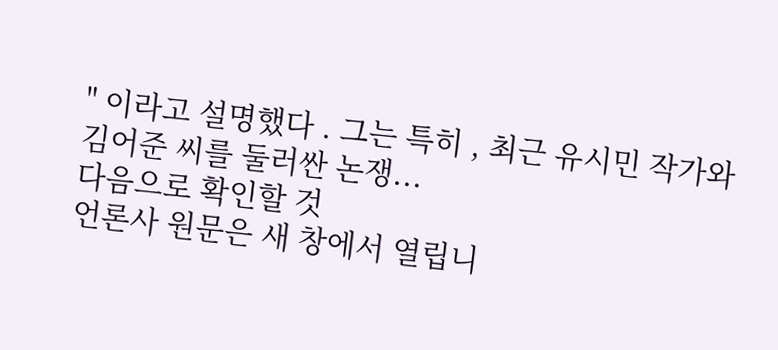" 이라고 설명했다 . 그는 특히 , 최근 유시민 작가와 김어준 씨를 둘러싼 논쟁...
다음으로 확인할 것
언론사 원문은 새 창에서 열립니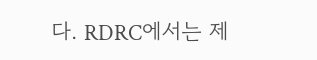다. RDRC에서는 제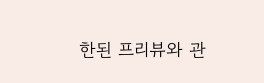한된 프리뷰와 관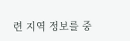련 지역 정보를 중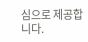심으로 제공합니다.